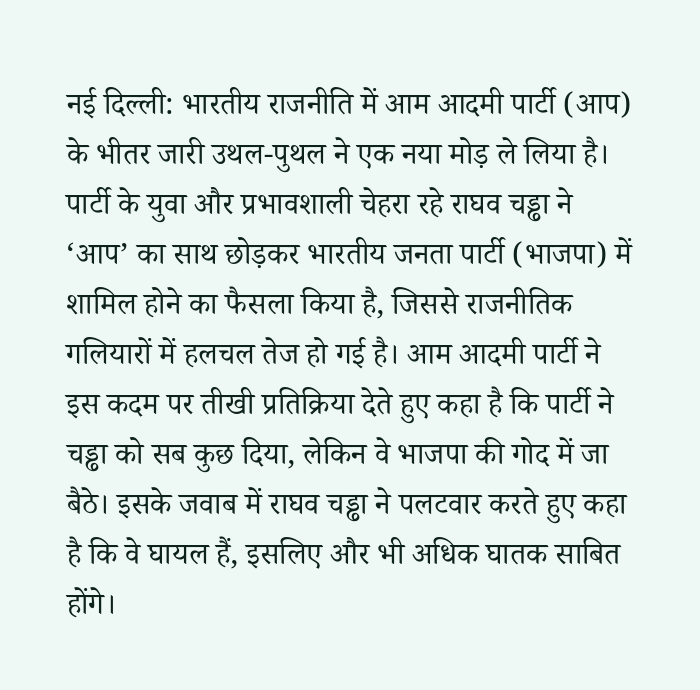नई दिल्ली: भारतीय राजनीति में आम आदमी पार्टी (आप) के भीतर जारी उथल-पुथल ने एक नया मोड़ ले लिया है। पार्टी के युवा और प्रभावशाली चेहरा रहे राघव चड्ढा ने ‘आप’ का साथ छोड़कर भारतीय जनता पार्टी (भाजपा) में शामिल होने का फैसला किया है, जिससे राजनीतिक गलियारों में हलचल तेज हो गई है। आम आदमी पार्टी ने इस कदम पर तीखी प्रतिक्रिया देते हुए कहा है कि पार्टी ने चड्ढा को सब कुछ दिया, लेकिन वे भाजपा की गोद में जा बैठे। इसके जवाब में राघव चड्ढा ने पलटवार करते हुए कहा है कि वे घायल हैं, इसलिए और भी अधिक घातक साबित होंगे।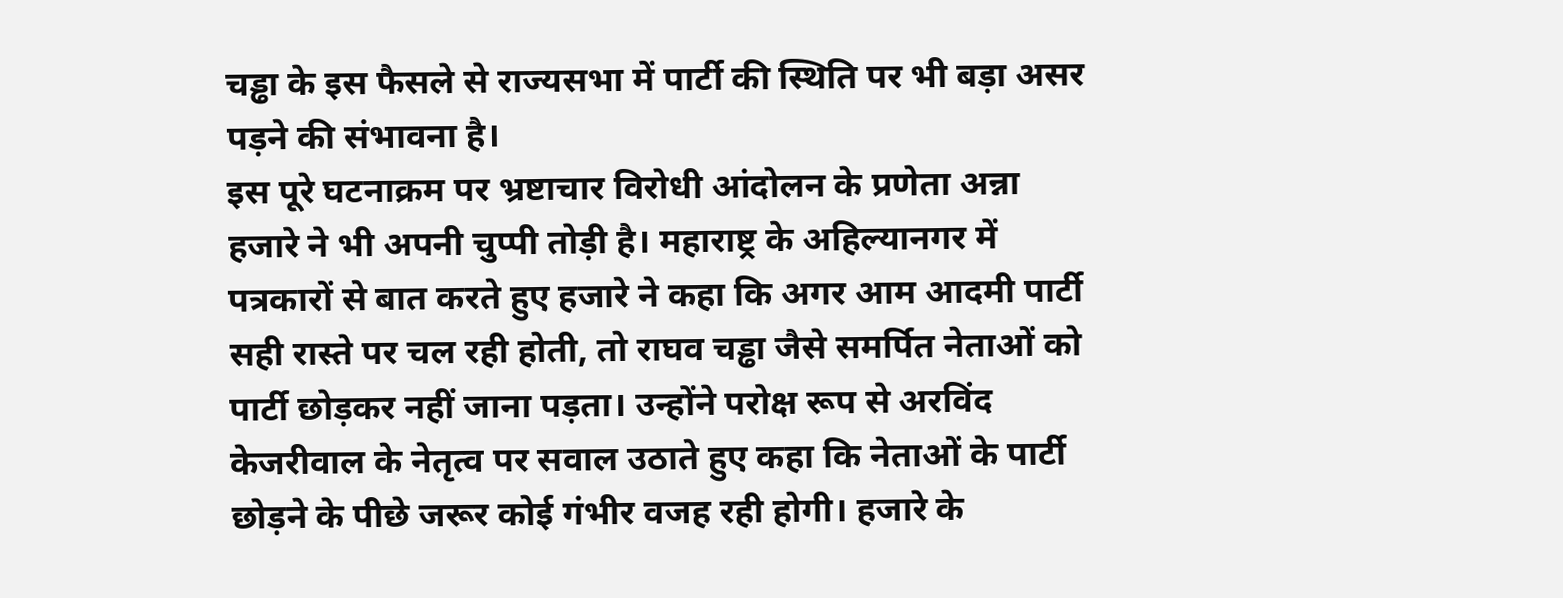चड्ढा के इस फैसले से राज्यसभा में पार्टी की स्थिति पर भी बड़ा असर पड़ने की संभावना है।
इस पूरे घटनाक्रम पर भ्रष्टाचार विरोधी आंदोलन के प्रणेता अन्ना हजारे ने भी अपनी चुप्पी तोड़ी है। महाराष्ट्र के अहिल्यानगर में पत्रकारों से बात करते हुए हजारे ने कहा कि अगर आम आदमी पार्टी सही रास्ते पर चल रही होती, तो राघव चड्ढा जैसे समर्पित नेताओं को पार्टी छोड़कर नहीं जाना पड़ता। उन्होंने परोक्ष रूप से अरविंद केजरीवाल के नेतृत्व पर सवाल उठाते हुए कहा कि नेताओं के पार्टी छोड़ने के पीछे जरूर कोई गंभीर वजह रही होगी। हजारे के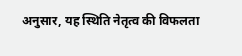अनुसार, यह स्थिति नेतृत्व की विफलता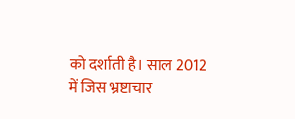को दर्शाती है। साल 2012 में जिस भ्रष्टाचार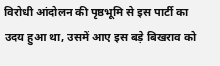विरोधी आंदोलन की पृष्ठभूमि से इस पार्टी का उदय हुआ था, उसमें आए इस बड़े बिखराव को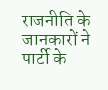राजनीति के जानकारों ने पार्टी के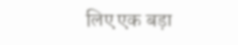लिए एक बड़ा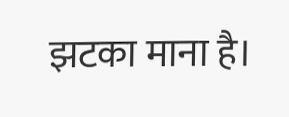झटका माना है।